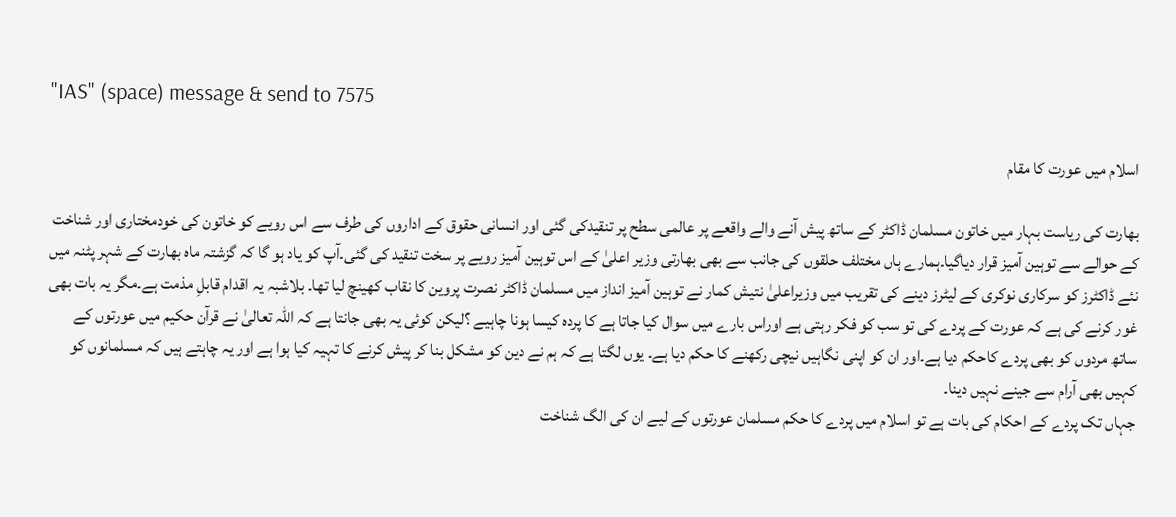"IAS" (space) message & send to 7575

اسلام میں عورت کا مقام

بھارت کی ریاست بہار میں خاتون مسلمان ڈاکٹر کے ساتھ پیش آنے والے واقعے پر عالمی سطح پر تنقیدکی گئی اور انسانی حقوق کے اداروں کی طرف سے اس رویے کو خاتون کی خودمختاری اور شناخت کے حوالے سے توہین آمیز قرار دیاگیا۔ہمارے ہاں مختلف حلقوں کی جانب سے بھی بھارتی وزیر اعلیٰ کے اس توہین آمیز رویے پر سخت تنقید کی گئی۔آپ کو یاد ہو گا کہ گزشتہ ماہ بھارت کے شہر پٹنہ میں نئے ڈاکٹرز کو سرکاری نوکری کے لیٹرز دینے کی تقریب میں وزیراعلیٰ نتیش کمار نے توہین آمیز انداز میں مسلمان ڈاکٹر نصرت پروین کا نقاب کھینچ لیا تھا۔ بلاشبہ یہ اقدام قابلِ مذمت ہے۔مگر یہ بات بھی غور کرنے کی ہے کہ عورت کے پردے کی تو سب کو فکر رہتی ہے اوراس بارے میں سوال کیا جاتا ہے کا پردہ کیسا ہونا چاہیے ؟لیکن کوئی یہ بھی جانتا ہے کہ اللہ تعالیٰ نے قرآن حکیم میں عورتوں کے ساتھ مردوں کو بھی پردے کاحکم دیا ہے۔اور ان کو اپنی نگاہیں نیچی رکھنے کا حکم دیا ہے۔ یوں لگتا ہے کہ ہم نے دین کو مشکل بنا کر پیش کرنے کا تہیہ کیا ہوا ہے اور یہ چاہتے ہیں کہ مسلمانوں کو کہیں بھی آرام سے جینے نہیں دینا۔
جہاں تک پردے کے احکام کی بات ہے تو اسلام میں پردے کا حکم مسلمان عورتوں کے لیے ان کی الگ شناخت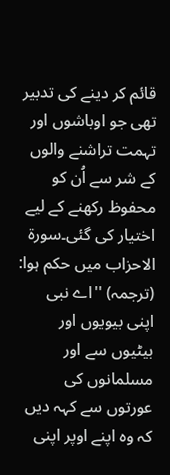قائم کر دینے کی تدبیر تھی جو اوباشوں اور تہمت تراشنے والوں کے شر سے اُن کو محفوظ رکھنے کے لیے اختیار کی گئی۔سورۃ الاحزاب میں حکم ہوا: (ترجمہ) ''اے نبی اپنی بیویوں اور بیٹیوں سے اور مسلمانوں کی عورتوں سے کہہ دیں کہ وہ اپنے اوپر اپنی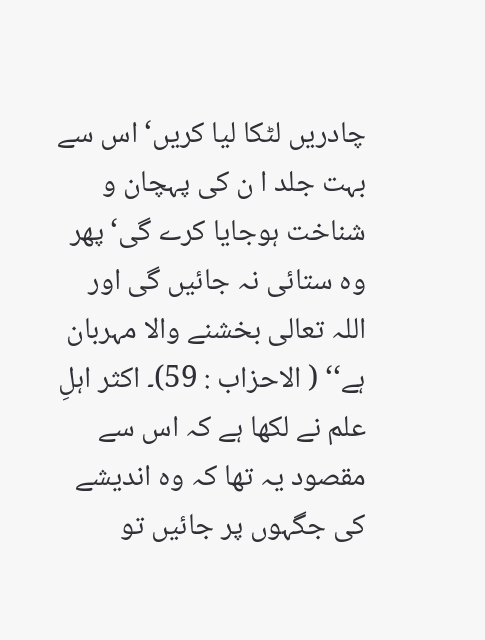چادریں لٹکا لیا کریں‘ اس سے بہت جلد ا ن کی پہچان و شناخت ہوجایا کرے گی‘ پھر وہ ستائی نہ جائیں گی اور اللہ تعالی بخشنے والا مہربان ہے‘‘ ( الاحزاب : 59)۔ اکثر اہلِ علم نے لکھا ہے کہ اس سے مقصود یہ تھا کہ وہ اندیشے کی جگہوں پر جائیں تو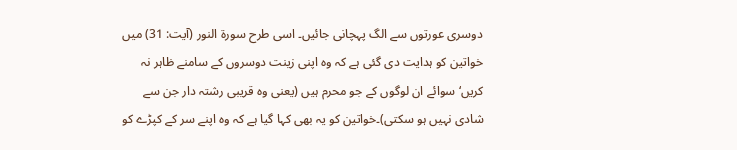دوسری عورتوں سے الگ پہچانی جائیں۔ اسی طرح سورۃ النور (آیت: 31) میں خواتین کو ہدایت دی گئی ہے کہ وہ اپنی زینت دوسروں کے سامنے ظاہر نہ کریں‘ سوائے ان لوگوں کے جو محرم ہیں (یعنی وہ قریبی رشتہ دار جن سے شادی نہیں ہو سکتی)۔خواتین کو یہ بھی کہا گیا ہے کہ وہ اپنے سر کے کپڑے کو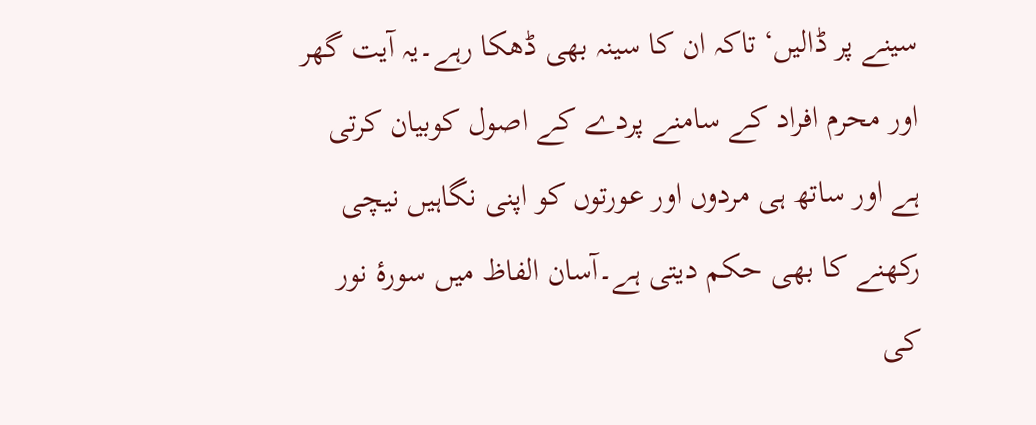سینے پر ڈالیں‘ تاکہ ان کا سینہ بھی ڈھکا رہے۔یہ آیت گھر اور محرم افراد کے سامنے پردے کے اصول کوبیان کرتی ہے اور ساتھ ہی مردوں اور عورتوں کو اپنی نگاہیں نیچی رکھنے کا بھی حکم دیتی ہے۔آسان الفاظ میں سورۂ نور کی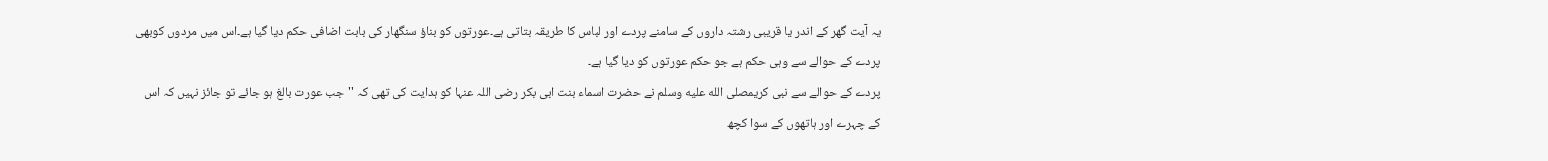یہ آیت گھر کے اندر یا قریبی رشتہ داروں کے سامنے پردے اور لباس کا طریقہ بتاتی ہے۔عورتوں کو بناؤ سنگھار کی بابت اضافی حکم دیا گیا ہے۔اس میں مردوں کوبھی پردے کے حوالے سے وہی حکم ہے جو حکم عورتوں کو دیا گیا ہے۔
پردے کے حوالے سے نبی کریمصلى الله عليه وسلم نے حضرت اسماء بنت ابی بکر رضی اللہ عنہا کو ہدایت کی تھی کہ ''جب عورت بالغ ہو جائے تو جائز نہیں کہ اس کے چہرے اور ہاتھوں کے سوا کچھ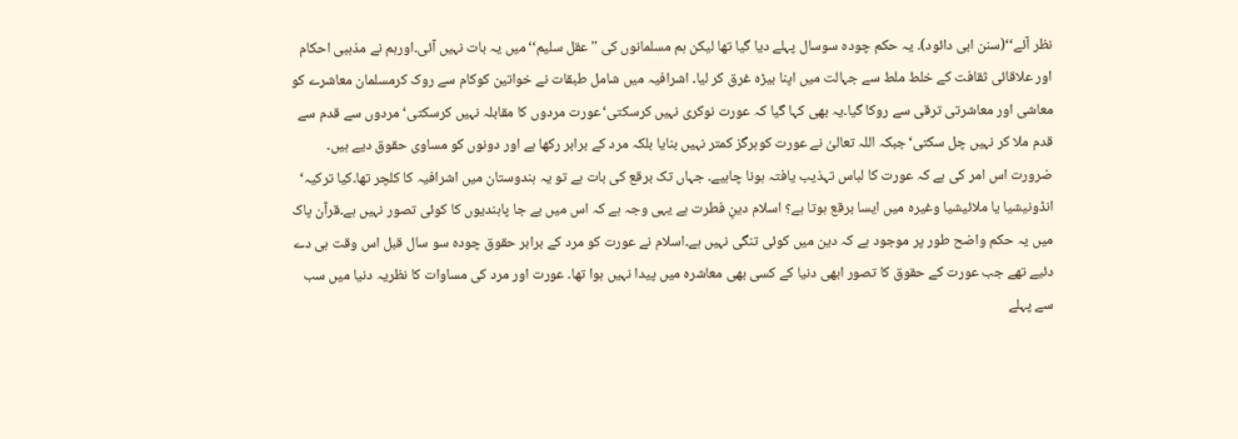نظر آئے‘‘(سنن ابی دائود)۔ یہ حکم چودہ سوسال پہلے دیا گیا تھا لیکن ہم مسلمانوں کی '' عقل سلیم‘‘میں یہ بات نہیں آئی۔اورہم نے مذہبی احکام اور علاقائی ثقافت کے خلط ملط سے جہالت میں اپنا بیڑہ غرق کر لیا۔ اشرافیہ میں شامل طبقات نے خواتین کوکام سے روک کرمسلمان معاشرے کو معاشی اور معاشرتی ترقی سے روکا گیا۔یہ بھی کہا گیا کہ عورت نوکری نہیں کرسکتی‘عورت مردوں کا مقابلہ نہیں کرسکتی‘ مردوں سے قدم سے قدم ملا کر نہیں چل سکتی‘جبکہ اللہ تعالیٰ نے عورت کوہرگز کمتر نہیں بنایا بلکہ مرد کے برابر رکھا ہے اور دونوں کو مساوی حقوق دیے ہیں۔
ضرورت اس امر کی ہے کہ عورت کا لباس تہذیب یافتہ ہونا چاہیے۔ جہاں تک برقع کی بات ہے تو یہ ہندوستان میں اشرافیہ کا کلچر تھا۔کیا ترکیہ‘ انڈونیشیا یا ملائیشیا وغیرہ میں ایسا برقع ہوتا ہے؟ اسلام دینِ فطرت ہے یہی وجہ ہے کہ اس میں بے جا پابندیوں کا کوئی تصور نہیں ہے۔قرآن پاک میں یہ حکم واضح طور پر موجود ہے کہ دین میں کوئی تنگی نہیں ہے۔اسلام نے عورت کو مرد کے برابر حقوق چودہ سو سال قبل اس وقت ہی دے دئیے تھے جب عورت کے حقوق کا تصور ابھی دنیا کے کسی بھی معاشرہ میں پیدا نہیں ہوا تھا۔ عورت اور مرد کی مساوات کا نظریہ دنیا میں سب سے پہلے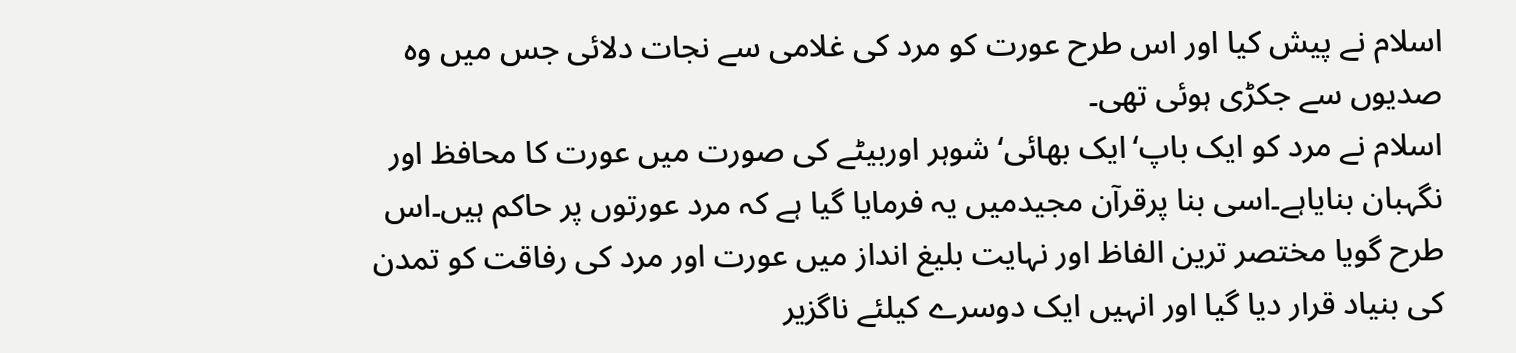اسلام نے پیش کیا اور اس طرح عورت کو مرد کی غلامی سے نجات دلائی جس میں وہ صدیوں سے جکڑی ہوئی تھی۔
اسلام نے مرد کو ایک باپ‘ایک بھائی‘شوہر اوربیٹے کی صورت میں عورت کا محافظ اور نگہبان بنایاہے۔اسی بنا پرقرآن مجیدمیں یہ فرمایا گیا ہے کہ مرد عورتوں پر حاکم ہیں۔اس طرح گویا مختصر ترین الفاظ اور نہایت بلیغ انداز میں عورت اور مرد کی رفاقت کو تمدن کی بنیاد قرار دیا گیا اور انہیں ایک دوسرے کیلئے ناگزیر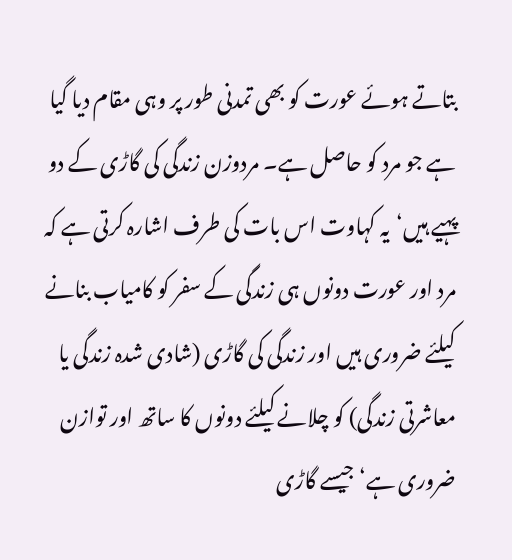بتاتے ہوئے عورت کو بھی تمدنی طور پر وہی مقام دیا گیا ہے جو مرد کو حاصل ہے۔ مردوزن زندگی کی گاڑی کے دو پہیے ہیں‘یہ کہاوت اس بات کی طرف اشارہ کرتی ہے کہ مرد اور عورت دونوں ہی زندگی کے سفر کو کامیاب بنانے کیلئے ضروری ہیں اور زندگی کی گاڑی (شادی شدہ زندگی یا معاشرتی زندگی) کو چلانے کیلئے دونوں کا ساتھ اور توازن ضروری ہے‘ جیسے گاڑی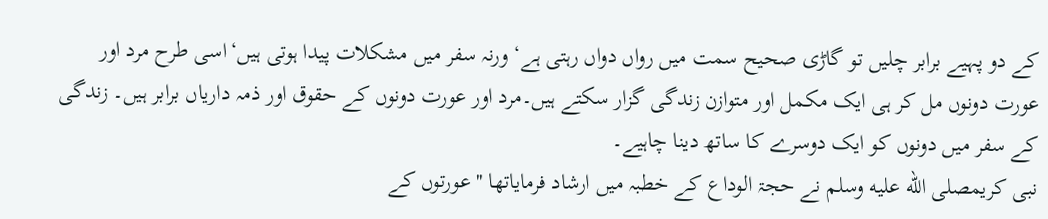کے دو پہیے برابر چلیں تو گاڑی صحیح سمت میں رواں دواں رہتی ہے‘ ورنہ سفر میں مشکلات پیدا ہوتی ہیں‘اسی طرح مرد اور عورت دونوں مل کر ہی ایک مکمل اور متوازن زندگی گزار سکتے ہیں۔مرد اور عورت دونوں کے حقوق اور ذمہ داریاں برابر ہیں۔ زندگی کے سفر میں دونوں کو ایک دوسرے کا ساتھ دینا چاہیے۔
نبی کریمصلى الله عليه وسلم نے حجۃ الوداع کے خطبہ میں ارشاد فرمایاتھا ''عورتوں کے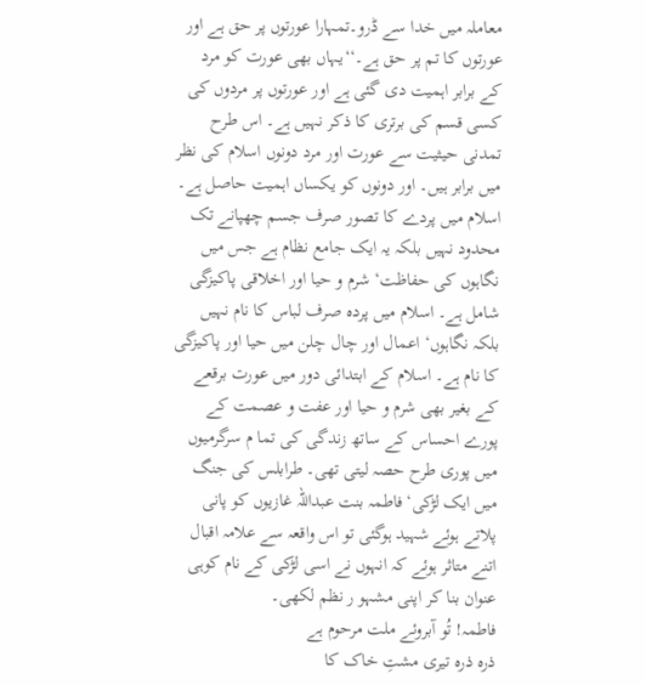معاملہ میں خدا سے ڈرو۔تمہارا عورتوں پر حق ہے اور عورتوں کا تم پر حق ہے۔‘‘یہاں بھی عورت کو مرد کے برابر اہمیت دی گئی ہے اور عورتوں پر مردوں کی کسی قسم کی برتری کا ذکر نہیں ہے۔ اس طرح تمدنی حیثیت سے عورت اور مرد دونوں اسلام کی نظر میں برابر ہیں۔ اور دونوں کو یکساں اہمیت حاصل ہے۔
اسلام میں پردے کا تصور صرف جسم چھپانے تک محدود نہیں بلکہ یہ ایک جامع نظام ہے جس میں نگاہوں کی حفاظت‘ شرم و حیا اور اخلاقی پاکیزگی شامل ہے۔ اسلام میں پردہ صرف لباس کا نام نہیں بلکہ نگاہوں‘ اعمال اور چال چلن میں حیا اور پاکیزگی کا نام ہے۔ اسلام کے ابتدائی دور میں عورت برقعے کے بغیر بھی شرم و حیا اور عفت و عصمت کے پورے احساس کے ساتھ زندگی کی تما م سرگرمیوں میں پوری طرح حصہ لیتی تھی۔ طرابلس کی جنگ میں ایک لڑکی‘فاطمہ بنت عبداللہ غازیوں کو پانی پلاتے ہوئے شہید ہوگئی تو اس واقعہ سے علامہ اقبال اتنے متاثر ہوئے کہ انہوں نے اسی لڑکی کے نام کوہی عنوان بنا کر اپنی مشہو ر نظم لکھی۔
فاطمہ! تُو آبروئے ملت مرحوم ہے
ذرہ ذرہ تیری مشتِ خاک کا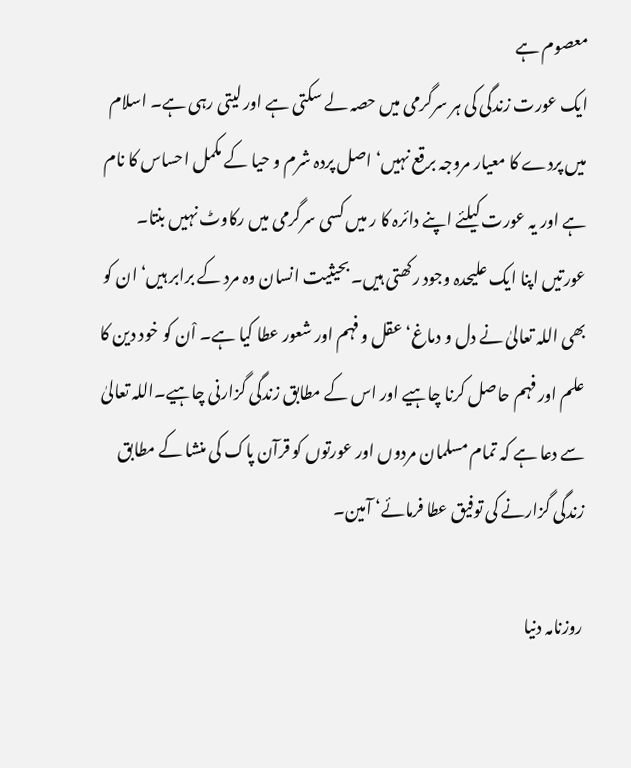معصوم ہے
ایک عورت زندگی کی ہر سرگرمی میں حصہ لے سکتی ہے اور لیتی رہی ہے۔ اسلام میں پردے کا معیار مروجہ برقع نہیں‘ اصل پردہ شرم و حیا کے مکمل احساس کا نام ہے اور یہ عورت کیلئے اپنے دائرہ کا ر میں کسی سرگرمی میں رکاوٹ نہیں بنتا۔ عورتیں اپنا ایک علیحدہ وجود رکھتی ہیں۔ بحیثیت انسان وہ مرد کے برابر ہیں‘ ان کو بھی اللہ تعالیٰ نے دل و دماغ‘ عقل و فہم اور شعور عطا کیا ہے۔ اْن کو خود دین کا علم اور فہم حاصل کرنا چاہیے اور اس کے مطابق زندگی گزارنی چاہیے۔اللہ تعالیٰ سے دعا ہے کہ تمام مسلمان مردوں اور عورتوں کو قرآن پاک کی منشا کے مطابق زندگی گزارنے کی توفیق عطا فرمائے‘ آمین۔

روزنامہ دنیا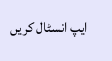ایپ انسٹال کریں